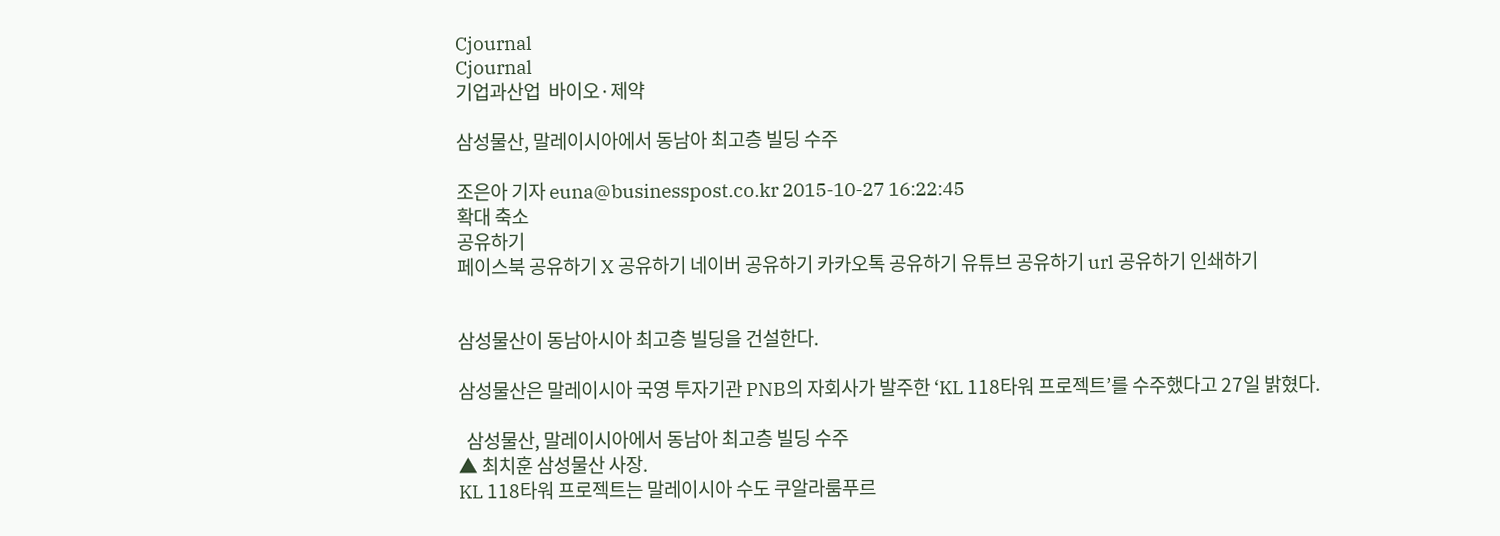Cjournal
Cjournal
기업과산업  바이오·제약

삼성물산, 말레이시아에서 동남아 최고층 빌딩 수주

조은아 기자 euna@businesspost.co.kr 2015-10-27 16:22:45
확대 축소
공유하기
페이스북 공유하기 X 공유하기 네이버 공유하기 카카오톡 공유하기 유튜브 공유하기 url 공유하기 인쇄하기


삼성물산이 동남아시아 최고층 빌딩을 건설한다.

삼성물산은 말레이시아 국영 투자기관 PNB의 자회사가 발주한 ‘KL 118타워 프로젝트’를 수주했다고 27일 밝혔다.

  삼성물산, 말레이시아에서 동남아 최고층 빌딩 수주
▲ 최치훈 삼성물산 사장.
KL 118타워 프로젝트는 말레이시아 수도 쿠알라룸푸르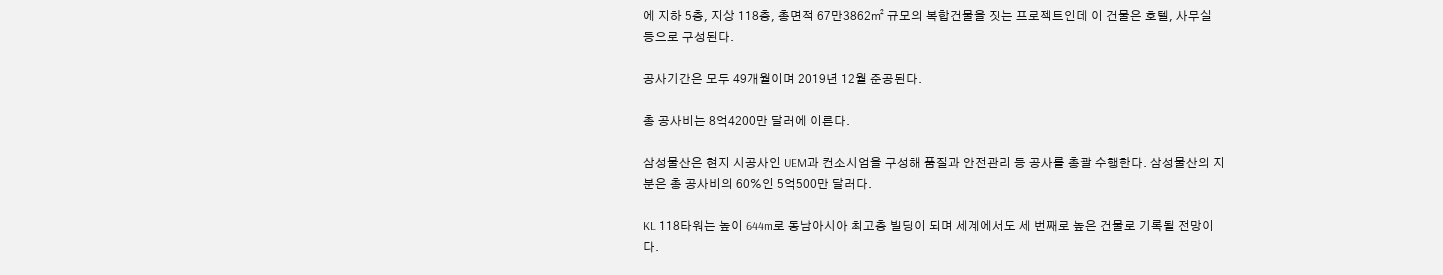에 지하 5층, 지상 118층, 총면적 67만3862㎡ 규모의 복합건물을 짓는 프로젝트인데 이 건물은 호텔, 사무실 등으로 구성된다.

공사기간은 모두 49개월이며 2019년 12월 준공된다.

총 공사비는 8억4200만 달러에 이른다.

삼성물산은 현지 시공사인 UEM과 컨소시엄을 구성해 품질과 안전관리 등 공사를 총괄 수행한다. 삼성물산의 지분은 총 공사비의 60%인 5억500만 달러다.

KL 118타워는 높이 644m로 동남아시아 최고층 빌딩이 되며 세계에서도 세 번째로 높은 건물로 기록될 전망이다.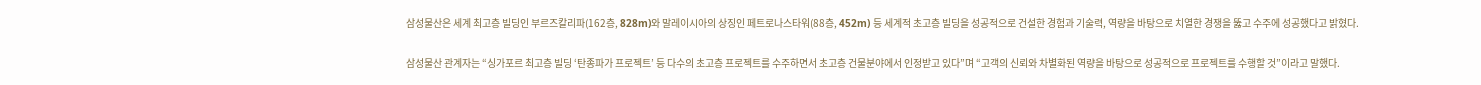삼성물산은 세계 최고층 빌딩인 부르즈칼리파(162층, 828m)와 말레이시아의 상징인 페트로나스타워(88층, 452m) 등 세계적 초고층 빌딩을 성공적으로 건설한 경험과 기술력, 역량을 바탕으로 치열한 경쟁을 뚫고 수주에 성공했다고 밝혔다.

삼성물산 관계자는 “싱가포르 최고층 빌딩 ‘탄종파가 프로젝트’ 등 다수의 초고층 프로젝트를 수주하면서 초고층 건물분야에서 인정받고 있다”며 “고객의 신뢰와 차별화된 역량을 바탕으로 성공적으로 프로젝트를 수행할 것”이라고 말했다.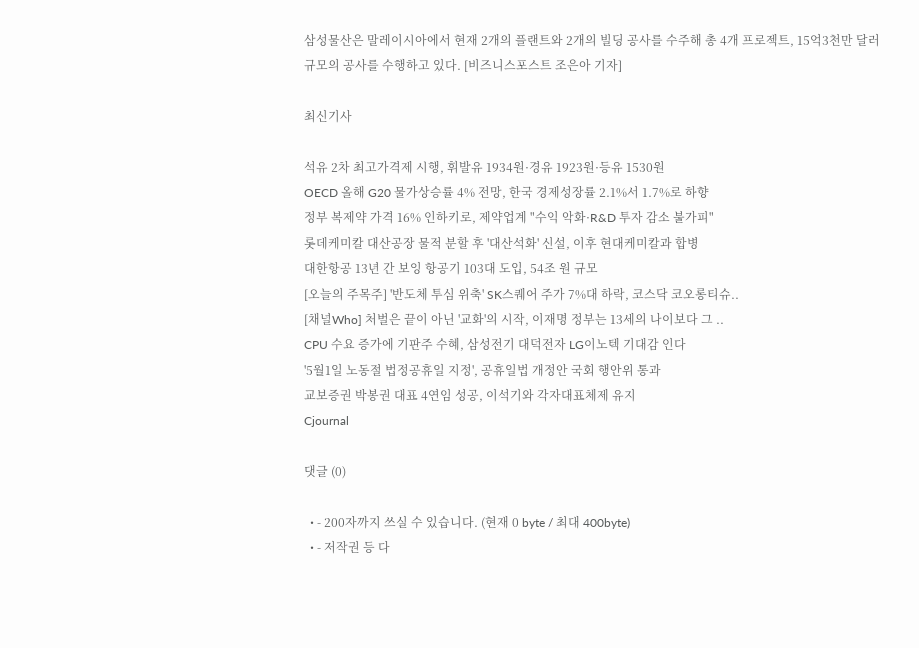삼성물산은 말레이시아에서 현재 2개의 플랜트와 2개의 빌딩 공사를 수주해 총 4개 프로젝트, 15억3천만 달러 규모의 공사를 수행하고 있다. [비즈니스포스트 조은아 기자]

최신기사

석유 2차 최고가격제 시행, 휘발유 1934원·경유 1923원·등유 1530원
OECD 올해 G20 물가상승률 4% 전망, 한국 경제성장률 2.1%서 1.7%로 하향
정부 복제약 가격 16% 인하키로, 제약업계 "수익 악화·R&D 투자 감소 불가피"
롯데케미칼 대산공장 물적 분할 후 '대산석화' 신설, 이후 현대케미칼과 합병
대한항공 13년 간 보잉 항공기 103대 도입, 54조 원 규모
[오늘의 주목주] '반도체 투심 위축' SK스퀘어 주가 7%대 하락, 코스닥 코오롱티슈..
[채널Who] 처벌은 끝이 아닌 '교화'의 시작, 이재명 정부는 13세의 나이보다 그 ..
CPU 수요 증가에 기판주 수혜, 삼성전기 대덕전자 LG이노텍 기대감 인다
'5월1일 노동절 법정공휴일 지정', 공휴일법 개정안 국회 행안위 통과
교보증권 박봉권 대표 4연임 성공, 이석기와 각자대표체제 유지
Cjournal

댓글 (0)

  • - 200자까지 쓰실 수 있습니다. (현재 0 byte / 최대 400byte)
  • - 저작권 등 다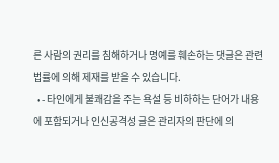른 사람의 권리를 침해하거나 명예를 훼손하는 댓글은 관련 법률에 의해 제재를 받을 수 있습니다.
  • - 타인에게 불쾌감을 주는 욕설 등 비하하는 단어가 내용에 포함되거나 인신공격성 글은 관리자의 판단에 의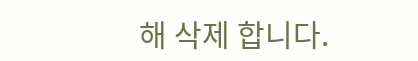해 삭제 합니다.